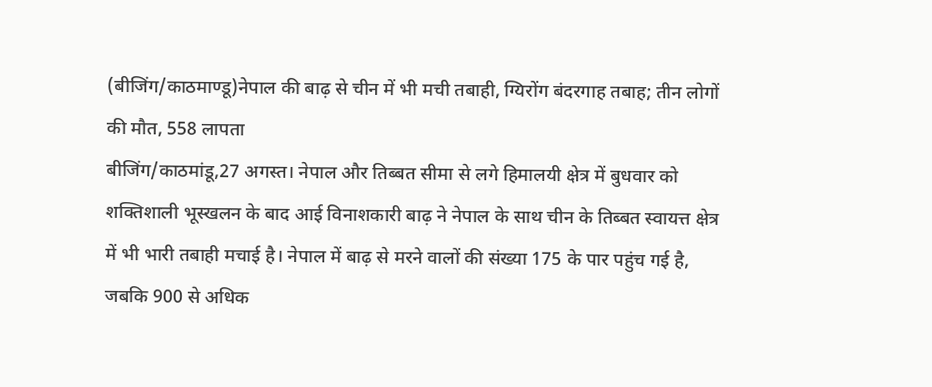(बीजिंग/काठमाण्डू)नेपाल की बाढ़ से चीन में भी मची तबाही, ग्यिरोंग बंदरगाह तबाह; तीन लोगों की मौत, 558 लापता
बीजिंग/काठमांडू,27 अगस्त। नेपाल और तिब्बत सीमा से लगे हिमालयी क्षेत्र में बुधवार को शक्तिशाली भूस्खलन के बाद आई विनाशकारी बाढ़ ने नेपाल के साथ चीन के तिब्बत स्वायत्त क्षेत्र में भी भारी तबाही मचाई है। नेपाल में बाढ़ से मरने वालों की संख्या 175 के पार पहुंच गई है, जबकि 900 से अधिक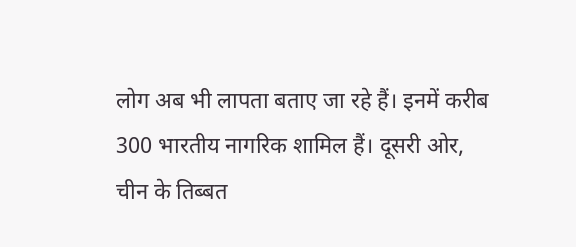लोग अब भी लापता बताए जा रहे हैं। इनमें करीब 300 भारतीय नागरिक शामिल हैं। दूसरी ओर, चीन के तिब्बत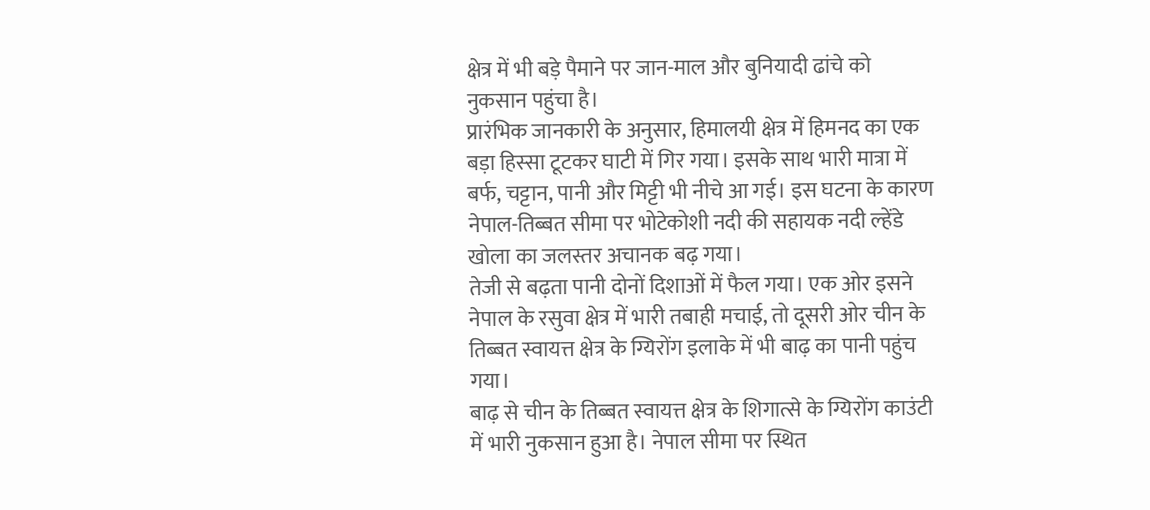क्षेत्र में भी बड़े पैमाने पर जान-माल और बुनियादी ढांचे को नुकसान पहुंचा है।
प्रारंभिक जानकारी के अनुसार, हिमालयी क्षेत्र में हिमनद का एक बड़ा हिस्सा टूटकर घाटी में गिर गया। इसके साथ भारी मात्रा में बर्फ, चट्टान, पानी और मिट्टी भी नीचे आ गई। इस घटना के कारण नेपाल-तिब्बत सीमा पर भोटेकोशी नदी की सहायक नदी ल्हेंडे खोला का जलस्तर अचानक बढ़ गया।
तेजी से बढ़ता पानी दोनों दिशाओं में फैल गया। एक ओर इसने नेपाल के रसुवा क्षेत्र में भारी तबाही मचाई, तो दूसरी ओर चीन के तिब्बत स्वायत्त क्षेत्र के ग्यिरोंग इलाके में भी बाढ़ का पानी पहुंच गया।
बाढ़ से चीन के तिब्बत स्वायत्त क्षेत्र के शिगात्से के ग्यिरोंग काउंटी में भारी नुकसान हुआ है। नेपाल सीमा पर स्थित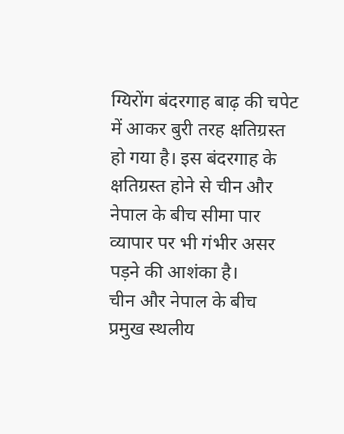ग्यिरोंग बंदरगाह बाढ़ की चपेट में आकर बुरी तरह क्षतिग्रस्त हो गया है। इस बंदरगाह के क्षतिग्रस्त होने से चीन और नेपाल के बीच सीमा पार व्यापार पर भी गंभीर असर पड़ने की आशंका है।
चीन और नेपाल के बीच प्रमुख स्थलीय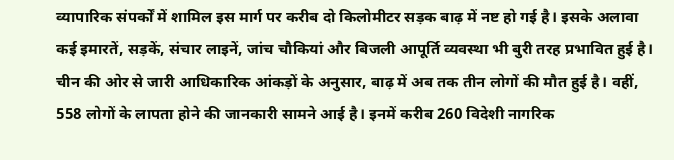व्यापारिक संपर्कों में शामिल इस मार्ग पर करीब दो किलोमीटर सड़क बाढ़ में नष्ट हो गई है। इसके अलावा कई इमारतें, सड़कें, संचार लाइनें, जांच चौकियां और बिजली आपूर्ति व्यवस्था भी बुरी तरह प्रभावित हुई है।
चीन की ओर से जारी आधिकारिक आंकड़ों के अनुसार, बाढ़ में अब तक तीन लोगों की मौत हुई है। वहीं, 558 लोगों के लापता होने की जानकारी सामने आई है। इनमें करीब 260 विदेशी नागरिक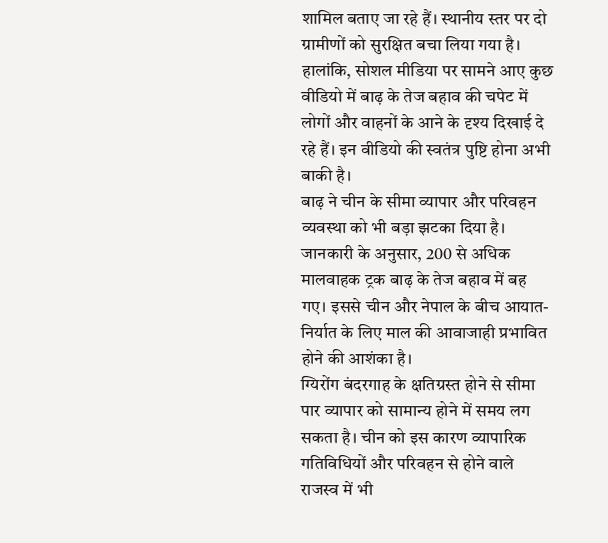शामिल बताए जा रहे हैं। स्थानीय स्तर पर दो ग्रामीणों को सुरक्षित बचा लिया गया है।
हालांकि, सोशल मीडिया पर सामने आए कुछ वीडियो में बाढ़ के तेज बहाव की चपेट में लोगों और वाहनों के आने के दृश्य दिखाई दे रहे हैं। इन वीडियो की स्वतंत्र पुष्टि होना अभी बाकी है।
बाढ़ ने चीन के सीमा व्यापार और परिवहन व्यवस्था को भी बड़ा झटका दिया है। जानकारी के अनुसार, 200 से अधिक मालवाहक ट्रक बाढ़ के तेज बहाव में बह गए। इससे चीन और नेपाल के बीच आयात-निर्यात के लिए माल की आवाजाही प्रभावित होने की आशंका है।
ग्यिरोंग बंदरगाह के क्षतिग्रस्त होने से सीमा पार व्यापार को सामान्य होने में समय लग सकता है। चीन को इस कारण व्यापारिक गतिविधियों और परिवहन से होने वाले राजस्व में भी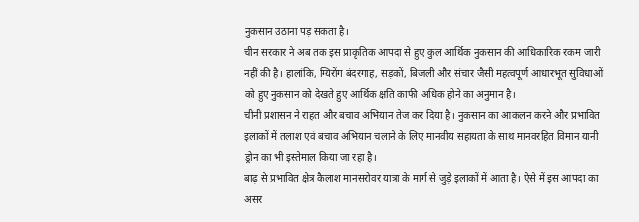नुकसान उठाना पड़ सकता है।
चीन सरकार ने अब तक इस प्राकृतिक आपदा से हुए कुल आर्थिक नुकसान की आधिकारिक रकम जारी नहीं की है। हालांकि, ग्यिरोंग बंदरगाह, सड़कों, बिजली और संचार जैसी महत्वपूर्ण आधारभूत सुविधाओं को हुए नुकसान को देखते हुए आर्थिक क्षति काफी अधिक होने का अनुमान है।
चीनी प्रशासन ने राहत और बचाव अभियान तेज कर दिया है। नुकसान का आकलन करने और प्रभावित इलाकों में तलाश एवं बचाव अभियान चलाने के लिए मानवीय सहायता के साथ मानवरहित विमान यानी ड्रोन का भी इस्तेमाल किया जा रहा है।
बाढ़ से प्रभावित क्षेत्र कैलाश मानसरोवर यात्रा के मार्ग से जुड़े इलाकों में आता है। ऐसे में इस आपदा का असर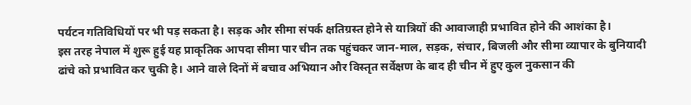पर्यटन गतिविधियों पर भी पड़ सकता है। सड़क और सीमा संपर्क क्षतिग्रस्त होने से यात्रियों की आवाजाही प्रभावित होने की आशंका है।
इस तरह नेपाल में शुरू हुई यह प्राकृतिक आपदा सीमा पार चीन तक पहुंचकर जान-माल, सड़क, संचार, बिजली और सीमा व्यापार के बुनियादी ढांचे को प्रभावित कर चुकी है। आने वाले दिनों में बचाव अभियान और विस्तृत सर्वेक्षण के बाद ही चीन में हुए कुल नुकसान की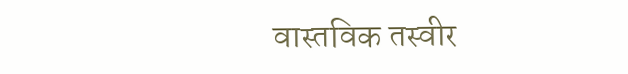वास्तविक तस्वीर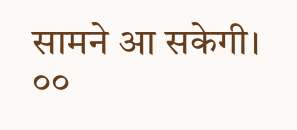सामने आ सकेगी।
००